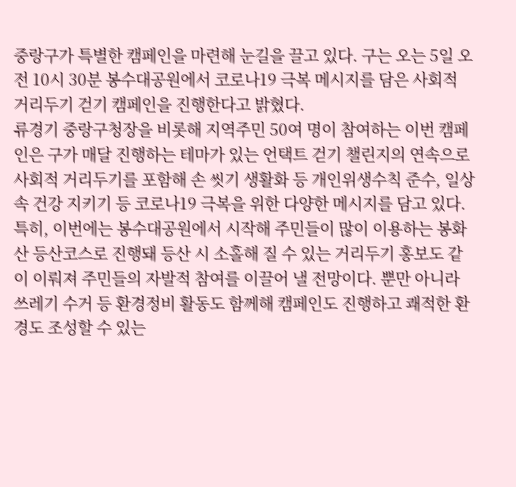중랑구가 특별한 캠페인을 마련해 눈길을 끌고 있다. 구는 오는 5일 오전 10시 30분 봉수대공원에서 코로나19 극복 메시지를 담은 사회적 거리두기 걷기 캠페인을 진행한다고 밝혔다.
류경기 중랑구청장을 비롯해 지역주민 50여 명이 참여하는 이번 캠페인은 구가 매달 진행하는 테마가 있는 언택트 걷기 챌린지의 연속으로 사회적 거리두기를 포함해 손 씻기 생활화 등 개인위생수칙 준수, 일상 속 건강 지키기 등 코로나19 극복을 위한 다양한 메시지를 담고 있다.
특히, 이번에는 봉수대공원에서 시작해 주민들이 많이 이용하는 봉화산 등산코스로 진행돼 등산 시 소홀해 질 수 있는 거리두기 홍보도 같이 이뤄져 주민들의 자발적 참여를 이끌어 낼 전망이다. 뿐만 아니라 쓰레기 수거 등 환경정비 활동도 함께해 캠페인도 진행하고 쾌적한 환경도 조성할 수 있는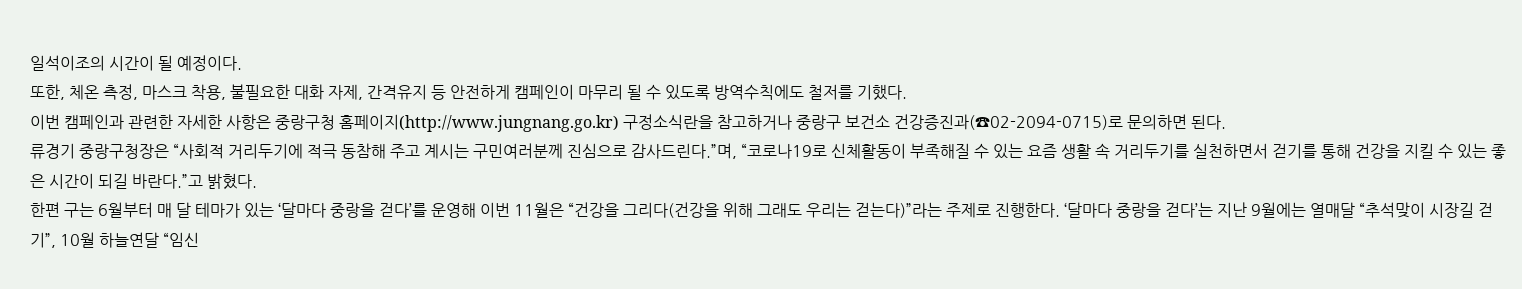일석이조의 시간이 될 예정이다.
또한, 체온 측정, 마스크 착용, 불필요한 대화 자제, 간격유지 등 안전하게 캠페인이 마무리 될 수 있도록 방역수칙에도 철저를 기했다.
이번 캠페인과 관련한 자세한 사항은 중랑구청 홈페이지(http://www.jungnang.go.kr) 구정소식란을 참고하거나 중랑구 보건소 건강증진과(☎02-2094-0715)로 문의하면 된다.
류경기 중랑구청장은 “사회적 거리두기에 적극 동참해 주고 계시는 구민여러분께 진심으로 감사드린다.”며, “코로나19로 신체활동이 부족해질 수 있는 요즘 생활 속 거리두기를 실천하면서 걷기를 통해 건강을 지킬 수 있는 좋은 시간이 되길 바란다.”고 밝혔다.
한편 구는 6월부터 매 달 테마가 있는 ‘달마다 중랑을 걷다’를 운영해 이번 11월은 “건강을 그리다(건강을 위해 그래도 우리는 걷는다)”라는 주제로 진행한다. ‘달마다 중랑을 걷다’는 지난 9월에는 열매달 “추석맞이 시장길 걷기”, 10월 하늘연달 “임신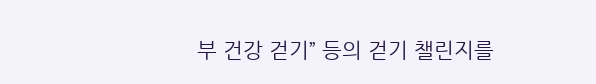부 건강 걷기” 등의 걷기 챌린지를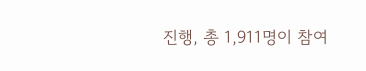진행, 총 1,911명이 참여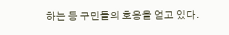하는 등 구민들의 호응을 얻고 있다.